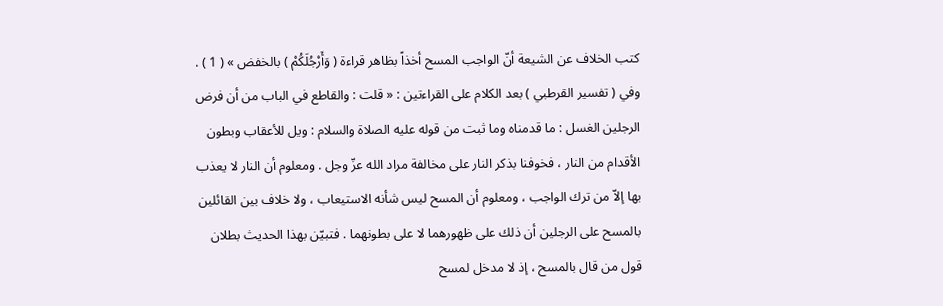كتب الخلاف عن الشيعة أنّ الواجب المسح أخذاً بظاهر قراءة ( وَأَرْجُلَكُمْ ) بالخفض » ( 1 ) . وفي ( تفسير القرطبي ) بعد الكلام على القراءتين : « قلت : والقاطع في الباب من أن فرض الرجلين الغسل : ما قدمناه وما ثبت من قوله عليه الصلاة والسلام : ويل للأعقاب وبطون الأقدام من النار ، فخوفنا بذكر النار على مخالفة مراد الله عزّ وجل . ومعلوم أن النار لا يعذب بها إلاّ من ترك الواجب ، ومعلوم أن المسح ليس شأنه الاستيعاب ، ولا خلاف بين القائلين بالمسح على الرجلين أن ذلك على ظهورهما لا على بطونهما . فتبيّن بهذا الحديث بطلان قول من قال بالمسح ، إذ لا مدخل لمسح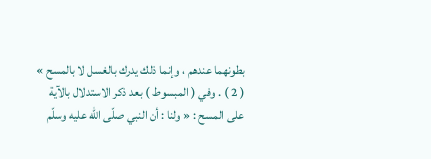بطونهما عندهم ، وإنما ذلك يدرك بالغسل لا بالمسح » ( 2 ) . وفي ( المبسوط ) بعد ذكر الاستدلال بالآية على المسح : « ولنا : أن النبي صلّى الله عليه وسلّم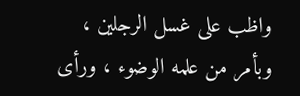واظب على غسل الرجلين ، وبأمر من علمه الوضوء ، ورأى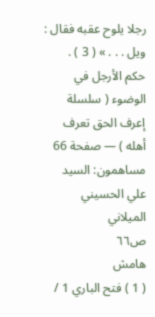رجلا يلوح عقبه فقال : ويل . . . » ( 3 ) .
حكم الأرجل في الوضوء ( سلسلة إعرف الحق تعرف أهله ) — صفحة 66
مساهمون: السيد علي الحسيني الميلاني
ص٦٦
هامش
( 1 ) فتح الباري 1 /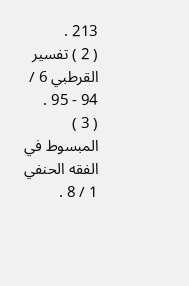213 .
( 2 ) تفسير القرطبي 6 / 94 - 95 .
( 3 ) المبسوط في الفقه الحنفي 1 / 8 .